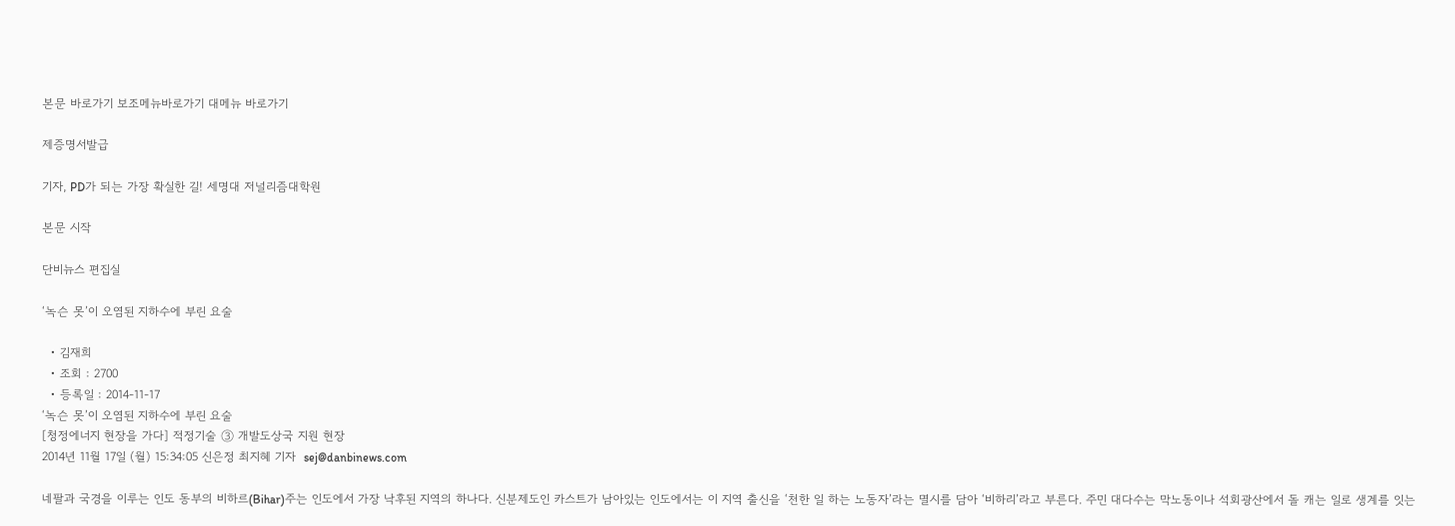본문 바로가기 보조메뉴바로가기 대메뉴 바로가기

제증명서발급

기자, PD가 되는 가장 확실한 길! 세명대 저널리즘대학원

본문 시작

단비뉴스 편집실

‘녹슨 못’이 오염된 지하수에 부린 요술

  • 김재희
  • 조회 : 2700
  • 등록일 : 2014-11-17
‘녹슨 못’이 오염된 지하수에 부린 요술
[청정에너지 현장을 가다] 적정기술 ③ 개발도상국 지원 현장
2014년 11월 17일 (월) 15:34:05 신은정 최지혜 기자  sej@danbinews.com

네팔과 국경을 이루는 인도 동부의 비하르(Bihar)주는 인도에서 가장 낙후된 지역의 하나다. 신분제도인 카스트가 남아있는 인도에서는 이 지역 출신을 ‘천한 일 하는 노동자’라는 멸시를 담아 ‘비하리’라고 부른다. 주민 대다수는 막노동이나 석회광산에서 돌 캐는 일로 생계를 잇는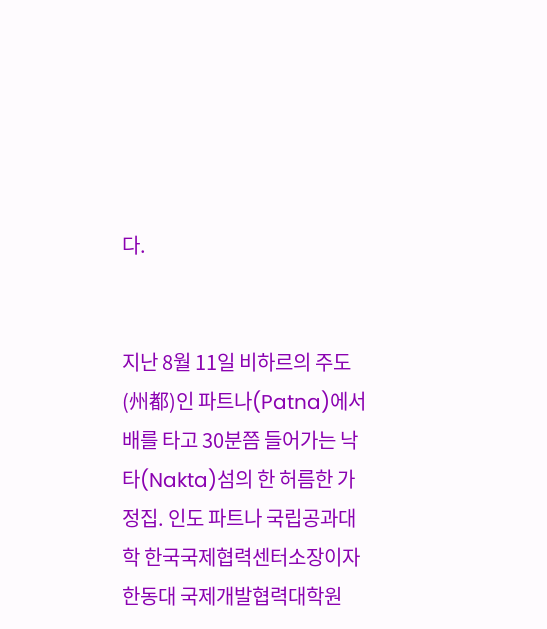다.


지난 8월 11일 비하르의 주도(州都)인 파트나(Patna)에서 배를 타고 30분쯤 들어가는 낙타(Nakta)섬의 한 허름한 가정집. 인도 파트나 국립공과대학 한국국제협력센터소장이자 한동대 국제개발협력대학원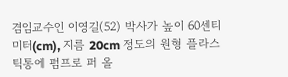겸임교수인 이영길(52) 박사가 높이 60센티미터(cm), 지름 20cm 정도의 원형 플라스틱통에 펌프로 퍼 올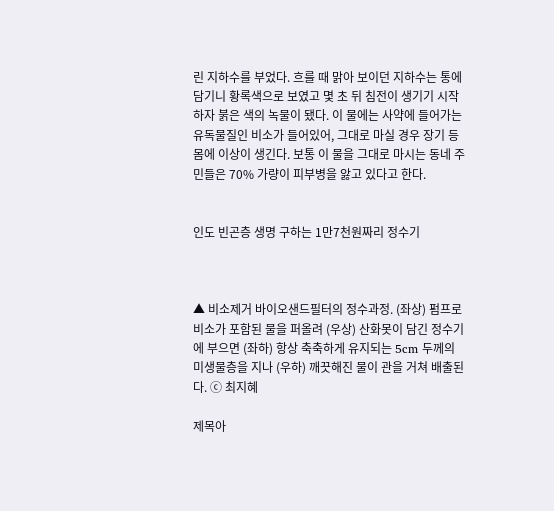린 지하수를 부었다. 흐를 때 맑아 보이던 지하수는 통에 담기니 황록색으로 보였고 몇 초 뒤 침전이 생기기 시작하자 붉은 색의 녹물이 됐다. 이 물에는 사약에 들어가는 유독물질인 비소가 들어있어, 그대로 마실 경우 장기 등 몸에 이상이 생긴다. 보통 이 물을 그대로 마시는 동네 주민들은 70% 가량이 피부병을 앓고 있다고 한다.


인도 빈곤층 생명 구하는 1만7천원짜리 정수기



▲ 비소제거 바이오샌드필터의 정수과정. (좌상) 펌프로 비소가 포함된 물을 퍼올려 (우상) 산화못이 담긴 정수기에 부으면 (좌하) 항상 축축하게 유지되는 5cm 두께의 미생물층을 지나 (우하) 깨끗해진 물이 관을 거쳐 배출된다. ⓒ 최지혜

제목아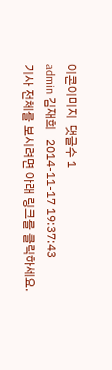이콘이미지  댓글수 1
admin 김재희   2014-11-17 19:37:43
기사 전체를 보시려면 아래 링크를 클릭하세요.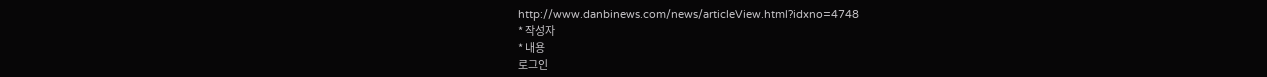http://www.danbinews.com/news/articleView.html?idxno=4748
* 작성자
* 내용
로그인